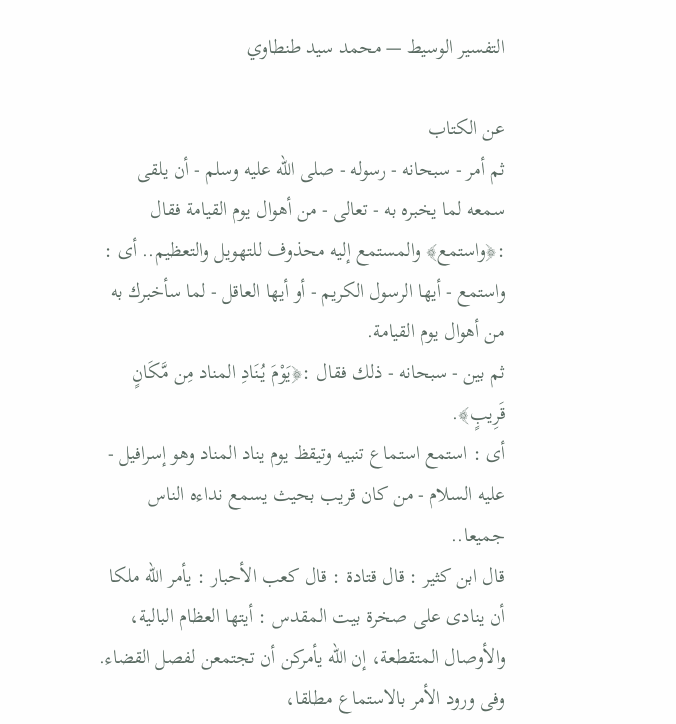التفسير الوسيط — محمد سيد طنطاوي

عن الكتاب
ثم أمر - سبحانه - رسوله - صلى الله عليه وسلم - أن يلقى سمعه لما يخبره به - تعالى - من أهوال يوم القيامة فقال :﴿واستمع﴾ والمستمع إليه محذوف للتهويل والتعظيم.. أى : واستمع - أيها الرسول الكريم - أو أيها العاقل - لما سأخبرك به من أهوال يوم القيامة.
ثم بين - سبحانه - ذلك فقال :﴿يَوْمَ يُنَادِ المناد مِن مَّكَانٍ قَرِيبٍ﴾.
أى : استمع استماع تنبيه وتيقظ يوم يناد المناد وهو إسرافيل - عليه السلام - من كان قريب بحيث يسمع نداءه الناس جميعا..
قال ابن كثير : قال قتادة : قال كعب الأحبار : يأمر الله ملكا أن ينادى على صخرة بيت المقدس : أيتها العظام البالية، والأوصال المتقطعة، إن الله يأمركن أن تجتمعن لفصل القضاء.
وفى ورود الأمر بالاستماع مطلقا،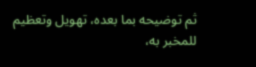ثم توضيحه بما بعده، تهويل وتعظيم للمخبر به،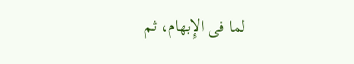لما فى الإِبهام، ثم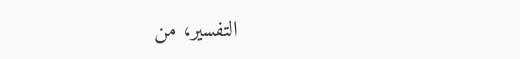التفسير، من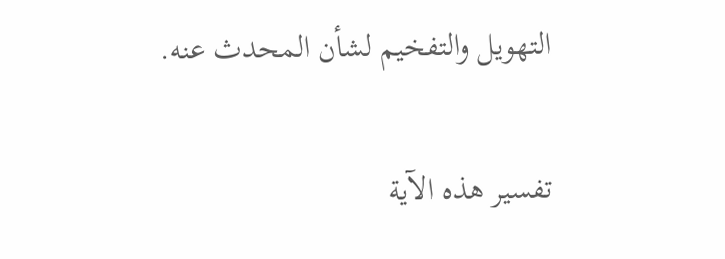التهويل والتفخيم لشأن المحدث عنه.

تفسير هذه الآية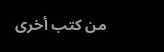من كتب أخرى